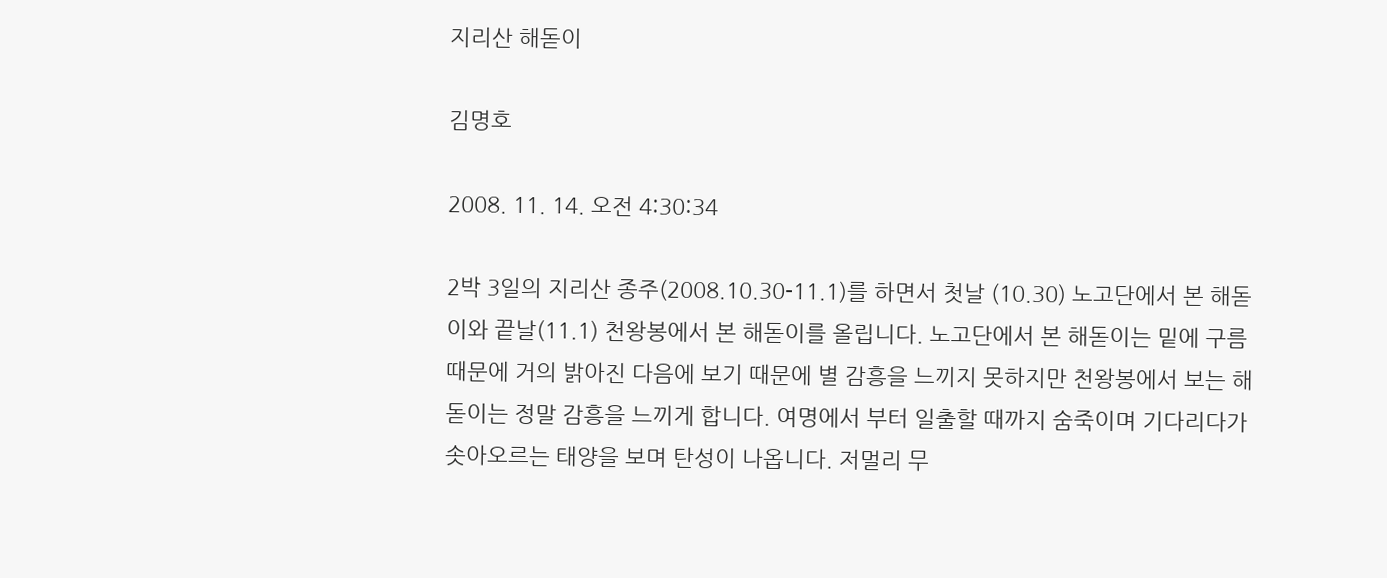지리산 해돋이

김명호

2008. 11. 14. 오전 4:30:34

2박 3일의 지리산 종주(2008.10.30-11.1)를 하면서 첫날 (10.30) 노고단에서 본 해돋이와 끝날(11.1) 천왕봉에서 본 해돋이를 올립니다. 노고단에서 본 해돋이는 밑에 구름 때문에 거의 밝아진 다음에 보기 때문에 별 감흥을 느끼지 못하지만 천왕봉에서 보는 해돋이는 정말 감흥을 느끼게 합니다. 여명에서 부터 일출할 때까지 숨죽이며 기다리다가 솟아오르는 태양을 보며 탄성이 나옵니다. 저멀리 무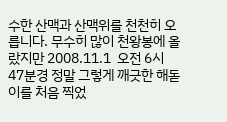수한 산맥과 산맥위를 천천히 오릅니다. 무수히 많이 천왕봉에 올랐지만 2008.11.1  오전 6시 47분경 정말 그렇게 깨긋한 해돋이를 처음 찍었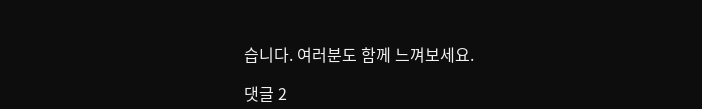습니다. 여러분도 함께 느껴보세요.

댓글 2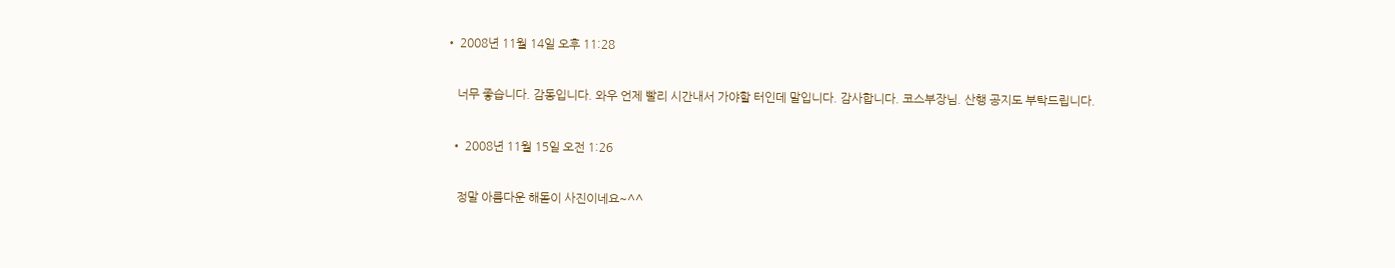• 2008년 11월 14일 오후 11:28

    너무 좋습니다. 감동입니다. 와우 언제 빨리 시간내서 가야할 터인데 말입니다. 감사합니다. 코스부장님. 산행 공지도 부탁드립니다.

  • 2008년 11월 15일 오전 1:26

    정말 아름다운 해돋이 사진이네요~^^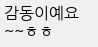감동이예요~~ㅎㅎ